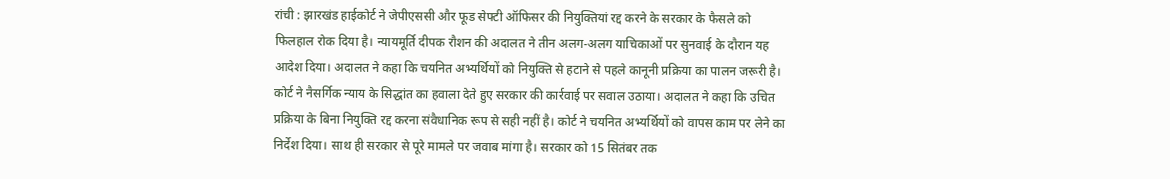रांची : झारखंड हाईकोर्ट ने जेपीएससी और फूड सेफ्टी ऑफिसर की नियुक्तियां रद्द करने के सरकार के फैसले को फिलहाल रोक दिया है। न्यायमूर्ति दीपक रौशन की अदालत ने तीन अलग-अलग याचिकाओं पर सुनवाई के दौरान यह आदेश दिया। अदालत ने कहा कि चयनित अभ्यर्थियों को नियुक्ति से हटाने से पहले कानूनी प्रक्रिया का पालन जरूरी है। कोर्ट ने नैसर्गिक न्याय के सिद्धांत का हवाला देते हुए सरकार की कार्रवाई पर सवाल उठाया। अदालत ने कहा कि उचित प्रक्रिया के बिना नियुक्ति रद्द करना संवैधानिक रूप से सही नहीं है। कोर्ट ने चयनित अभ्यर्थियों को वापस काम पर लेने का निर्देश दिया। साथ ही सरकार से पूरे मामले पर जवाब मांगा है। सरकार को 15 सितंबर तक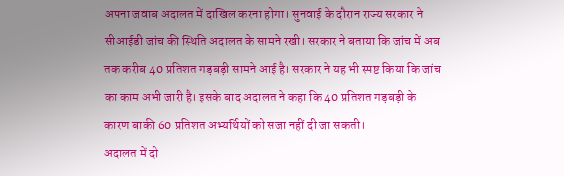अपना जवाब अदालत में दाखिल करना होगा। सुनवाई के दौरान राज्य सरकार ने सीआईडी जांच की स्थिति अदालत के सामने रखी। सरकार ने बताया कि जांच में अब तक करीब 40 प्रतिशत गड़बड़ी सामने आई है। सरकार ने यह भी स्पष्ट किया कि जांच का काम अभी जारी है। इसके बाद अदालत ने कहा कि 40 प्रतिशत गड़बड़ी के कारण बाकी 60 प्रतिशत अभ्यर्थियों को सजा नहीं दी जा सकती।
अदालत में दो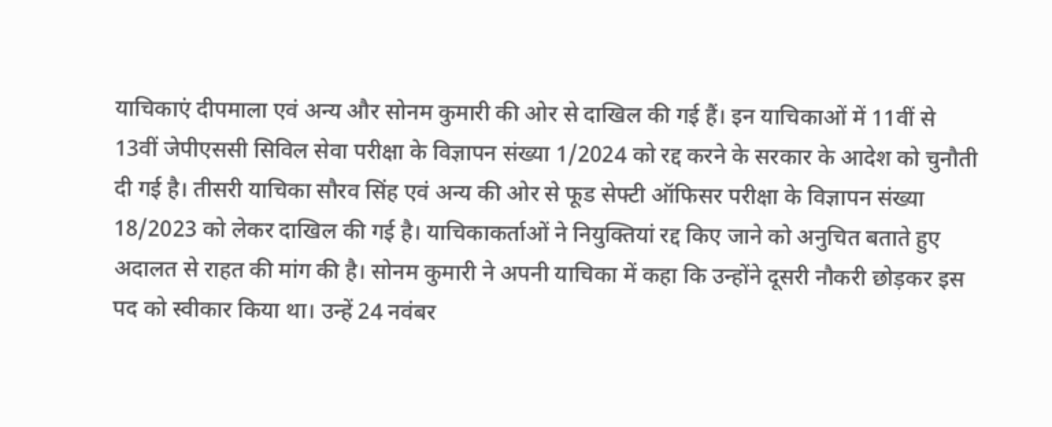याचिकाएं दीपमाला एवं अन्य और सोनम कुमारी की ओर से दाखिल की गई हैं। इन याचिकाओं में 11वीं से 13वीं जेपीएससी सिविल सेवा परीक्षा के विज्ञापन संख्या 1/2024 को रद्द करने के सरकार के आदेश को चुनौती दी गई है। तीसरी याचिका सौरव सिंह एवं अन्य की ओर से फूड सेफ्टी ऑफिसर परीक्षा के विज्ञापन संख्या 18/2023 को लेकर दाखिल की गई है। याचिकाकर्ताओं ने नियुक्तियां रद्द किए जाने को अनुचित बताते हुए अदालत से राहत की मांग की है। सोनम कुमारी ने अपनी याचिका में कहा कि उन्होंने दूसरी नौकरी छोड़कर इस पद को स्वीकार किया था। उन्हें 24 नवंबर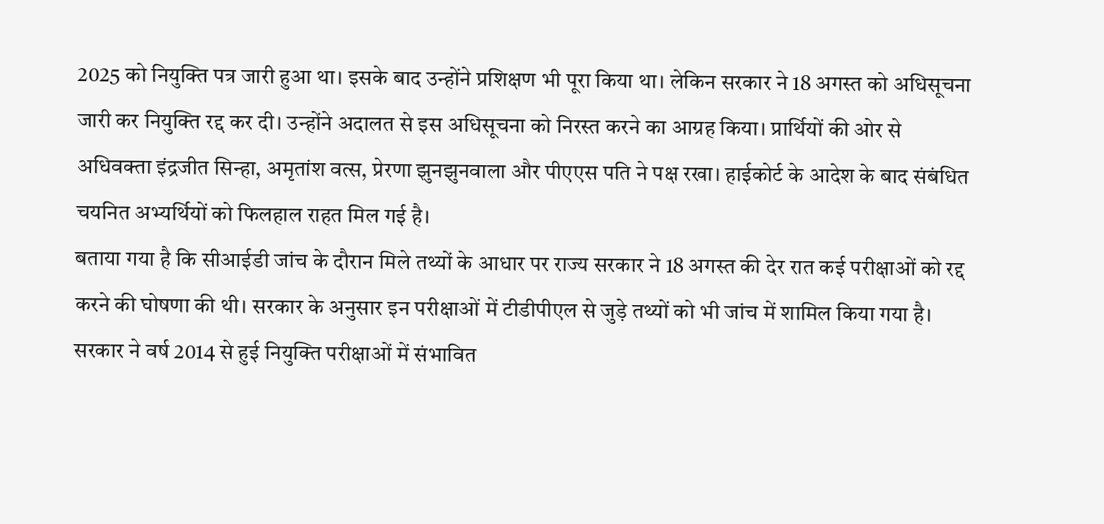2025 को नियुक्ति पत्र जारी हुआ था। इसके बाद उन्होंने प्रशिक्षण भी पूरा किया था। लेकिन सरकार ने 18 अगस्त को अधिसूचना जारी कर नियुक्ति रद्द कर दी। उन्होंने अदालत से इस अधिसूचना को निरस्त करने का आग्रह किया। प्रार्थियों की ओर से अधिवक्ता इंद्रजीत सिन्हा, अमृतांश वत्स, प्रेरणा झुनझुनवाला और पीएएस पति ने पक्ष रखा। हाईकोर्ट के आदेश के बाद संबंधित चयनित अभ्यर्थियों को फिलहाल राहत मिल गई है।
बताया गया है कि सीआईडी जांच के दौरान मिले तथ्यों के आधार पर राज्य सरकार ने 18 अगस्त की देर रात कई परीक्षाओं को रद्द करने की घोषणा की थी। सरकार के अनुसार इन परीक्षाओं में टीडीपीएल से जुड़े तथ्यों को भी जांच में शामिल किया गया है। सरकार ने वर्ष 2014 से हुई नियुक्ति परीक्षाओं में संभावित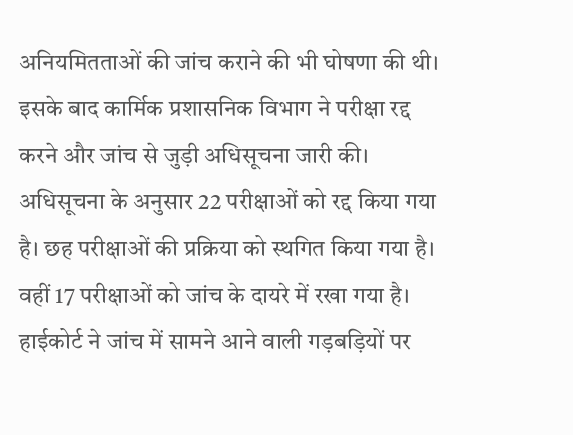अनियमितताओं की जांच कराने की भी घोषणा की थी। इसके बाद कार्मिक प्रशासनिक विभाग ने परीक्षा रद्द करने और जांच से जुड़ी अधिसूचना जारी की। अधिसूचना के अनुसार 22 परीक्षाओं को रद्द किया गया है। छह परीक्षाओं की प्रक्रिया को स्थगित किया गया है। वहीं 17 परीक्षाओं को जांच के दायरे में रखा गया है। हाईकोर्ट ने जांच में सामने आने वाली गड़बड़ियों पर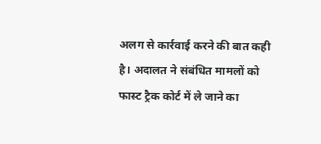अलग से कार्रवाई करने की बात कही है। अदालत ने संबंधित मामलों को फास्ट ट्रैक कोर्ट में ले जाने का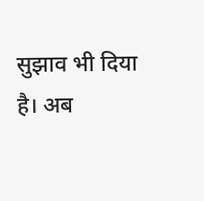सुझाव भी दिया है। अब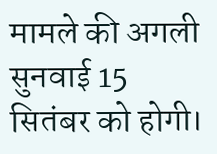मामले की अगली सुनवाई 15 सितंबर को होगी।